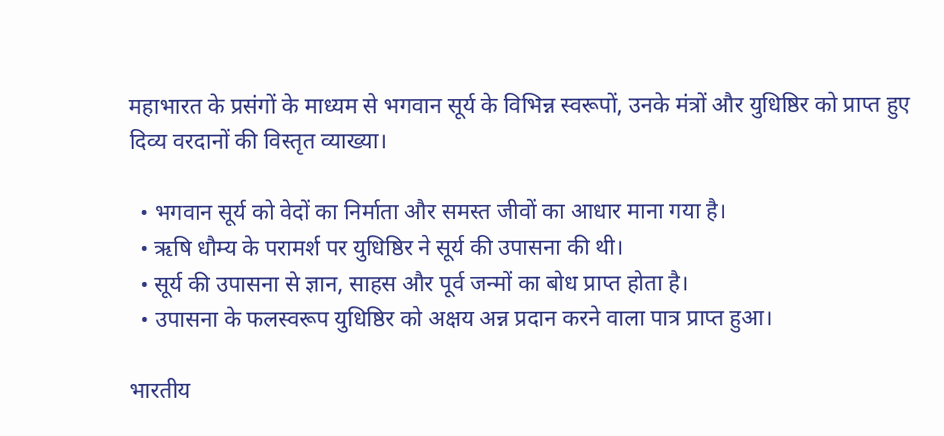महाभारत के प्रसंगों के माध्यम से भगवान सूर्य के विभिन्न स्वरूपों, उनके मंत्रों और युधिष्ठिर को प्राप्त हुए दिव्य वरदानों की विस्तृत व्याख्या।

  • भगवान सूर्य को वेदों का निर्माता और समस्त जीवों का आधार माना गया है।
  • ऋषि धौम्य के परामर्श पर युधिष्ठिर ने सूर्य की उपासना की थी।
  • सूर्य की उपासना से ज्ञान, साहस और पूर्व जन्मों का बोध प्राप्त होता है।
  • उपासना के फलस्वरूप युधिष्ठिर को अक्षय अन्न प्रदान करने वाला पात्र प्राप्त हुआ।

भारतीय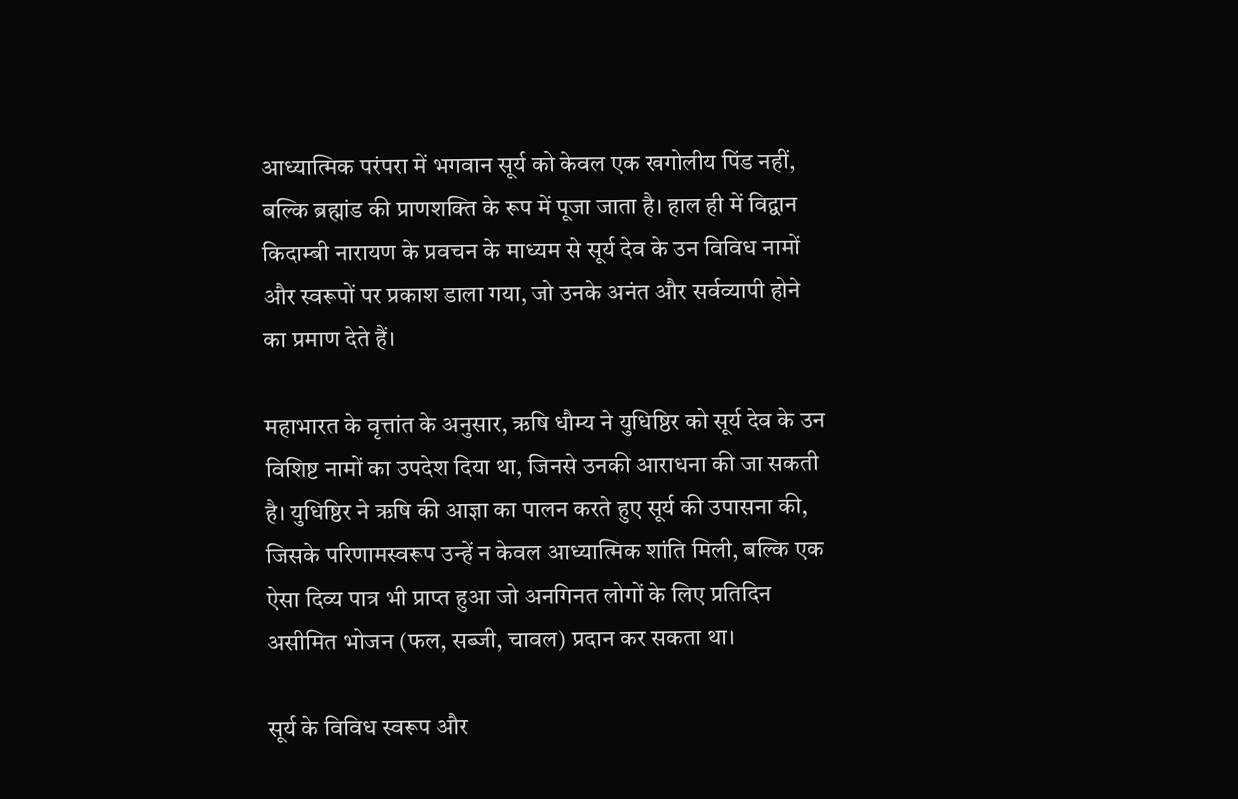आध्यात्मिक परंपरा में भगवान सूर्य को केवल एक खगोलीय पिंड नहीं, बल्कि ब्रह्मांड की प्राणशक्ति के रूप में पूजा जाता है। हाल ही में विद्वान किदाम्बी नारायण के प्रवचन के माध्यम से सूर्य देव के उन विविध नामों और स्वरूपों पर प्रकाश डाला गया, जो उनके अनंत और सर्वव्यापी होने का प्रमाण देते हैं।

महाभारत के वृत्तांत के अनुसार, ऋषि धौम्य ने युधिष्ठिर को सूर्य देव के उन विशिष्ट नामों का उपदेश दिया था, जिनसे उनकी आराधना की जा सकती है। युधिष्ठिर ने ऋषि की आज्ञा का पालन करते हुए सूर्य की उपासना की, जिसके परिणामस्वरूप उन्हें न केवल आध्यात्मिक शांति मिली, बल्कि एक ऐसा दिव्य पात्र भी प्राप्त हुआ जो अनगिनत लोगों के लिए प्रतिदिन असीमित भोजन (फल, सब्जी, चावल) प्रदान कर सकता था।

सूर्य के विविध स्वरूप और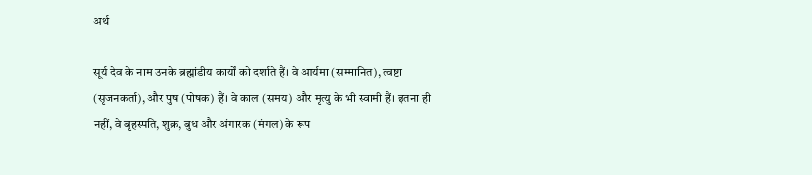अर्थ

सूर्य देव के नाम उनके ब्रह्मांडीय कार्यों को दर्शाते हैं। वे आर्यमा (सम्मानित), त्वष्टा (सृजनकर्ता), और पुष (पोषक) हैं। वे काल (समय) और मृत्यु के भी स्वामी हैं। इतना ही नहीं, वे बृहस्पति, शुक्र, बुध और अंगारक (मंगल) के रूप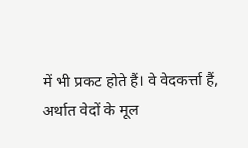में भी प्रकट होते हैं। वे वेदकर्त्ता हैं, अर्थात वेदों के मूल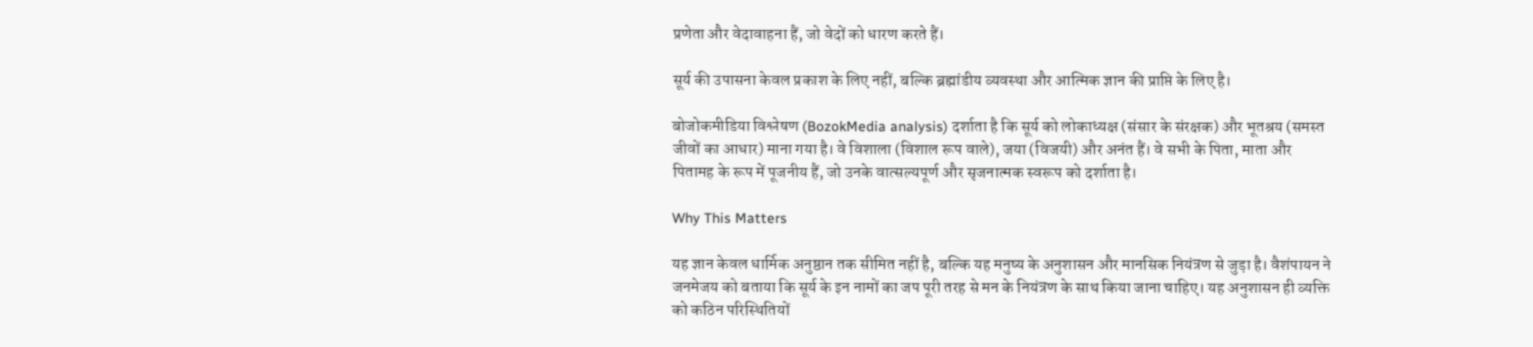प्रणेता और वेदावाहना हैं, जो वेदों को धारण करते हैं।

सूर्य की उपासना केवल प्रकाश के लिए नहीं, बल्कि ब्रह्मांडीय व्यवस्था और आत्मिक ज्ञान की प्राप्ति के लिए है।

बोजोकमीडिया विश्लेषण (BozokMedia analysis) दर्शाता है कि सूर्य को लोकाध्यक्ष (संसार के संरक्षक) और भूतश्रय (समस्त जीवों का आधार) माना गया है। वे विशाला (विशाल रूप वाले), जया (विजयी) और अनंत हैं। वे सभी के पिता, माता और पितामह के रूप में पूजनीय हैं, जो उनके वात्सल्यपूर्ण और सृजनात्मक स्वरूप को दर्शाता है।

Why This Matters

यह ज्ञान केवल धार्मिक अनुष्ठान तक सीमित नहीं है, बल्कि यह मनुष्य के अनुशासन और मानसिक नियंत्रण से जुड़ा है। वैशंपायन ने जनमेजय को बताया कि सूर्य के इन नामों का जप पूरी तरह से मन के नियंत्रण के साथ किया जाना चाहिए। यह अनुशासन ही व्यक्ति को कठिन परिस्थितियों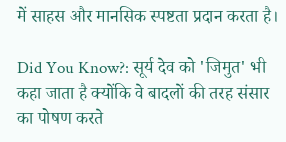में साहस और मानसिक स्पष्टता प्रदान करता है।

Did You Know?: सूर्य देव को 'जिमुत' भी कहा जाता है क्योंकि वे बादलों की तरह संसार का पोषण करते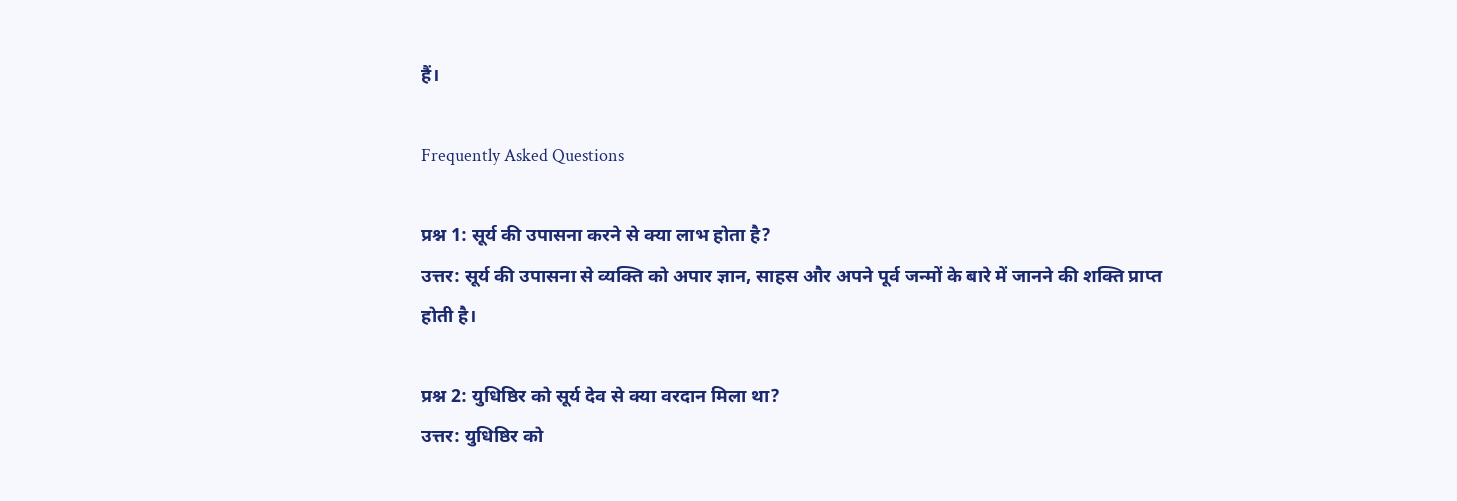हैं।

Frequently Asked Questions

प्रश्न 1: सूर्य की उपासना करने से क्या लाभ होता है?
उत्तर: सूर्य की उपासना से व्यक्ति को अपार ज्ञान, साहस और अपने पूर्व जन्मों के बारे में जानने की शक्ति प्राप्त होती है।

प्रश्न 2: युधिष्ठिर को सूर्य देव से क्या वरदान मिला था?
उत्तर: युधिष्ठिर को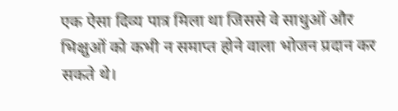एक ऐसा दिव्य पात्र मिला था जिससे वे साधुओं और भिक्षुओं को कभी न समाप्त होने वाला भोजन प्रदान कर सकते थे।